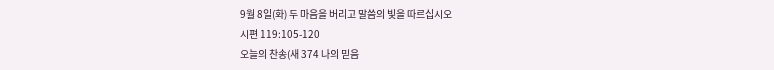9월 8일(화) 두 마음을 버리고 말씀의 빛을 따르십시오
시편 119:105-120
오늘의 찬송(새 374 나의 믿음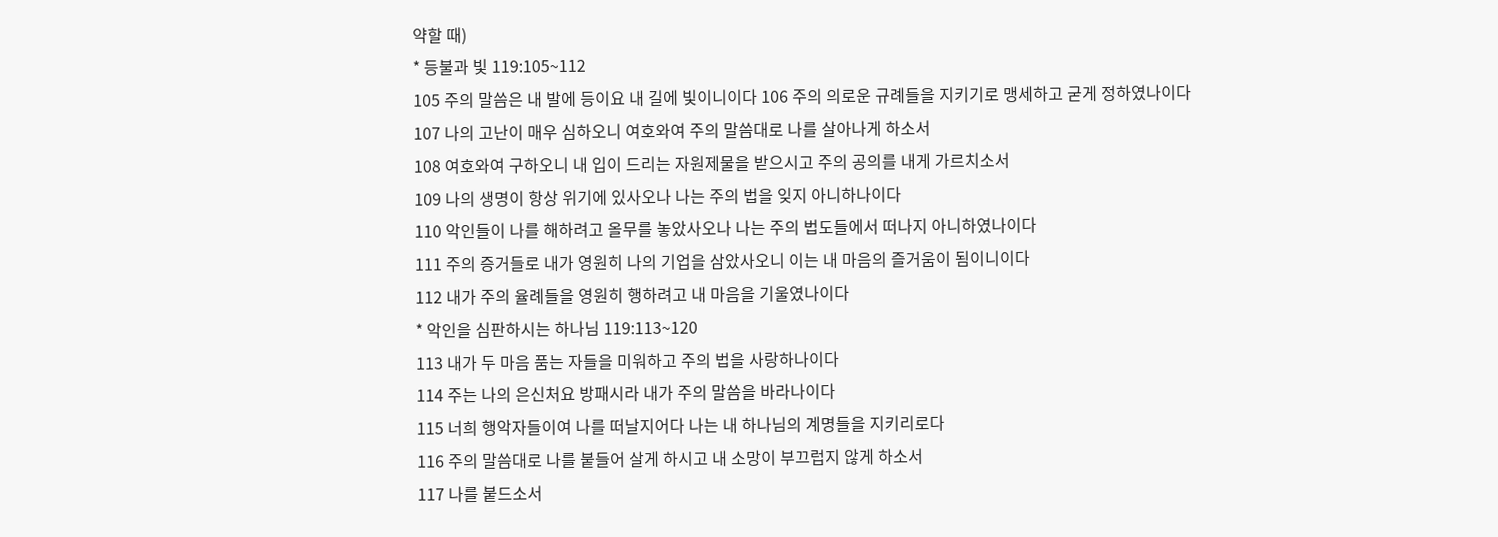약할 때)
* 등불과 빛 119:105~112
105 주의 말씀은 내 발에 등이요 내 길에 빛이니이다 106 주의 의로운 규례들을 지키기로 맹세하고 굳게 정하였나이다
107 나의 고난이 매우 심하오니 여호와여 주의 말씀대로 나를 살아나게 하소서
108 여호와여 구하오니 내 입이 드리는 자원제물을 받으시고 주의 공의를 내게 가르치소서
109 나의 생명이 항상 위기에 있사오나 나는 주의 법을 잊지 아니하나이다
110 악인들이 나를 해하려고 올무를 놓았사오나 나는 주의 법도들에서 떠나지 아니하였나이다
111 주의 증거들로 내가 영원히 나의 기업을 삼았사오니 이는 내 마음의 즐거움이 됨이니이다
112 내가 주의 율례들을 영원히 행하려고 내 마음을 기울였나이다
* 악인을 심판하시는 하나님 119:113~120
113 내가 두 마음 품는 자들을 미워하고 주의 법을 사랑하나이다
114 주는 나의 은신처요 방패시라 내가 주의 말씀을 바라나이다
115 너희 행악자들이여 나를 떠날지어다 나는 내 하나님의 계명들을 지키리로다
116 주의 말씀대로 나를 붙들어 살게 하시고 내 소망이 부끄럽지 않게 하소서
117 나를 붙드소서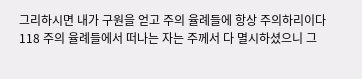그리하시면 내가 구원을 얻고 주의 율례들에 항상 주의하리이다
118 주의 율례들에서 떠나는 자는 주께서 다 멸시하셨으니 그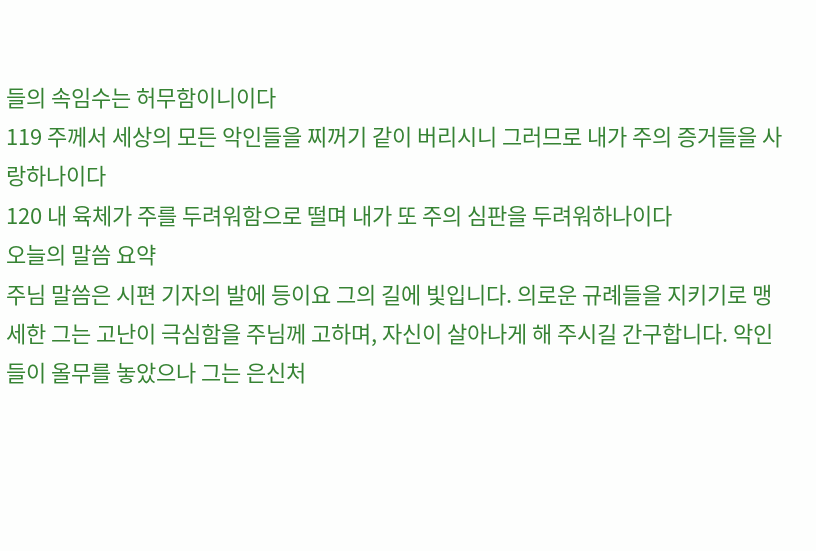들의 속임수는 허무함이니이다
119 주께서 세상의 모든 악인들을 찌꺼기 같이 버리시니 그러므로 내가 주의 증거들을 사랑하나이다
120 내 육체가 주를 두려워함으로 떨며 내가 또 주의 심판을 두려워하나이다
오늘의 말씀 요약
주님 말씀은 시편 기자의 발에 등이요 그의 길에 빛입니다. 의로운 규례들을 지키기로 맹세한 그는 고난이 극심함을 주님께 고하며, 자신이 살아나게 해 주시길 간구합니다. 악인들이 올무를 놓았으나 그는 은신처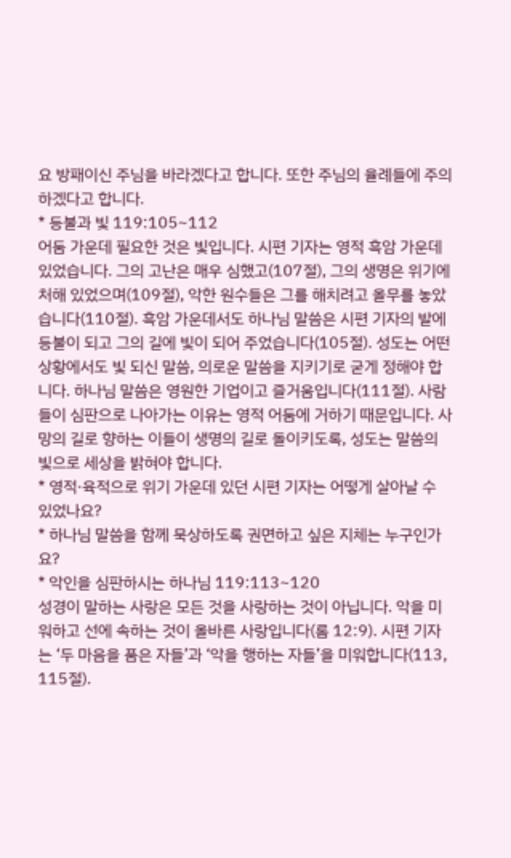요 방패이신 주님을 바라겠다고 합니다. 또한 주님의 율례들에 주의하겠다고 합니다.
* 등불과 빛 119:105~112
어둠 가운데 필요한 것은 빛입니다. 시편 기자는 영적 흑암 가운데 있었습니다. 그의 고난은 매우 심했고(107절), 그의 생명은 위기에 처해 있었으며(109절), 악한 원수들은 그를 해치려고 올무를 놓았습니다(110절). 흑암 가운데서도 하나님 말씀은 시편 기자의 발에 등불이 되고 그의 길에 빛이 되어 주었습니다(105절). 성도는 어떤 상황에서도 빛 되신 말씀, 의로운 말씀을 지키기로 굳게 정해야 합니다. 하나님 말씀은 영원한 기업이고 즐거움입니다(111절). 사람들이 심판으로 나아가는 이유는 영적 어둠에 거하기 때문입니다. 사망의 길로 향하는 이들이 생명의 길로 돌이키도록, 성도는 말씀의 빛으로 세상을 밝혀야 합니다.
* 영적·육적으로 위기 가운데 있던 시편 기자는 어떻게 살아날 수 있었나요?
* 하나님 말씀을 함께 묵상하도록 권면하고 싶은 지체는 누구인가요?
* 악인을 심판하시는 하나님 119:113~120
성경이 말하는 사랑은 모든 것을 사랑하는 것이 아닙니다. 악을 미워하고 선에 속하는 것이 올바른 사랑입니다(롬 12:9). 시편 기자는 ‘두 마음을 품은 자들’과 ‘악을 행하는 자들’을 미워합니다(113, 115절).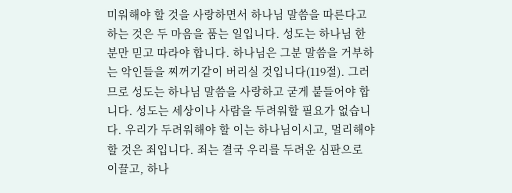미워해야 할 것을 사랑하면서 하나님 말씀을 따른다고 하는 것은 두 마음을 품는 일입니다. 성도는 하나님 한 분만 믿고 따라야 합니다. 하나님은 그분 말씀을 거부하는 악인들을 찌꺼기같이 버리실 것입니다(119절). 그러므로 성도는 하나님 말씀을 사랑하고 굳게 붙들어야 합니다. 성도는 세상이나 사람을 두려워할 필요가 없습니다. 우리가 두려워해야 할 이는 하나님이시고, 멀리해야 할 것은 죄입니다. 죄는 결국 우리를 두려운 심판으로 이끌고, 하나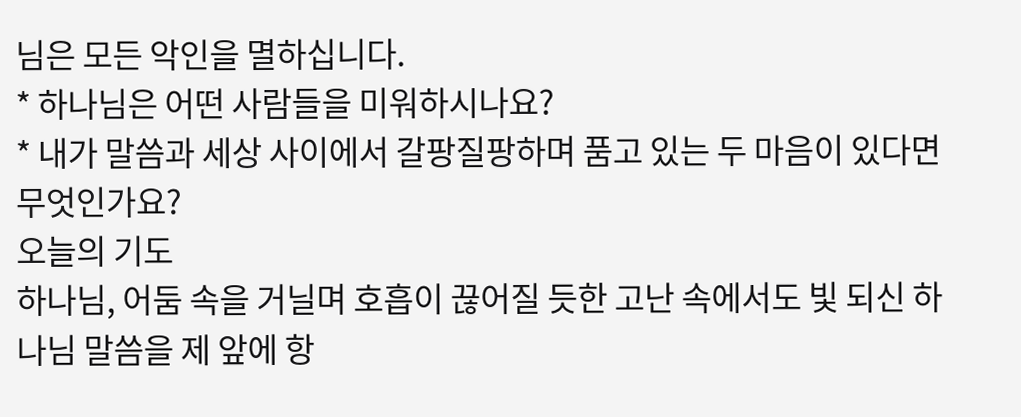님은 모든 악인을 멸하십니다.
* 하나님은 어떤 사람들을 미워하시나요?
* 내가 말씀과 세상 사이에서 갈팡질팡하며 품고 있는 두 마음이 있다면 무엇인가요?
오늘의 기도
하나님, 어둠 속을 거닐며 호흡이 끊어질 듯한 고난 속에서도 빛 되신 하나님 말씀을 제 앞에 항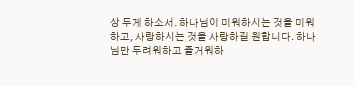상 두게 하소서. 하나님이 미워하시는 것을 미워하고, 사랑하시는 것을 사랑하길 원합니다. 하나님만 두려워하고 즐거워하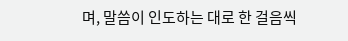며, 말씀이 인도하는 대로 한 걸음씩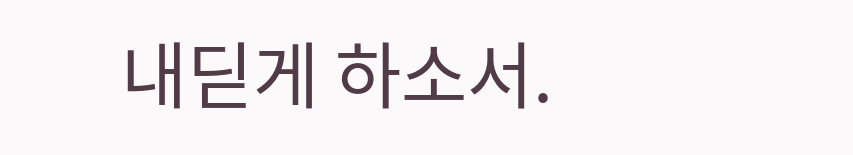내딛게 하소서.